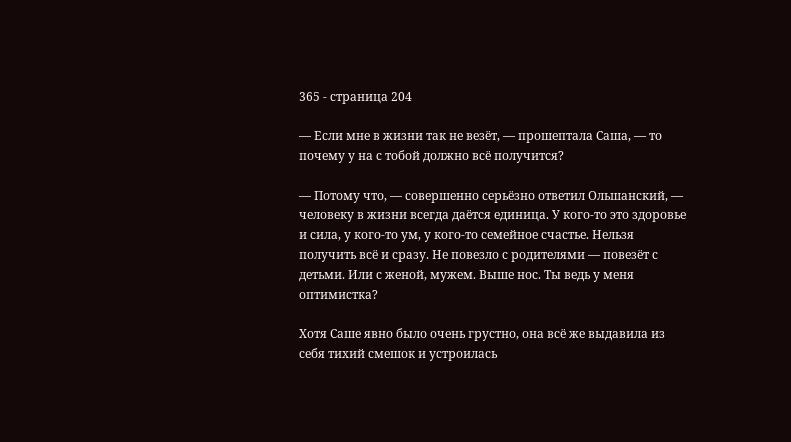365 - страница 204

— Если мне в жизни так не везёт, — прошептала Саша, — то почему у на с тобой должно всё получится?

— Потому что, — совершенно серьёзно ответил Ольшанский, — человеку в жизни всегда даётся единица. У кого-то это здоровье и сила, у кого-то ум, у кого-то семейное счастье. Нельзя получить всё и сразу. Не повезло с родителями — повезёт с детьми. Или с женой, мужем. Выше нос. Ты ведь у меня оптимистка?

Хотя Саше явно было очень грустно, она всё же выдавила из себя тихий смешок и устроилась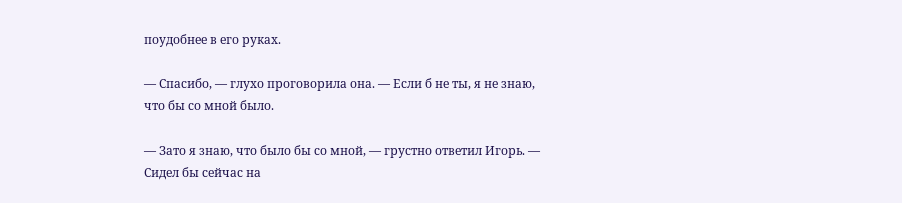поудобнее в его руках.

— Спасибо, — глухо проговорила она. — Если б не ты, я не знаю, что бы со мной было.

— Зато я знаю, что было бы со мной, — грустно ответил Игорь. — Сидел бы сейчас на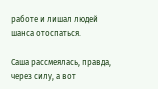работе и лишал людей шанса отоспаться.

Саша рассмеялась, правда, через силу, а вот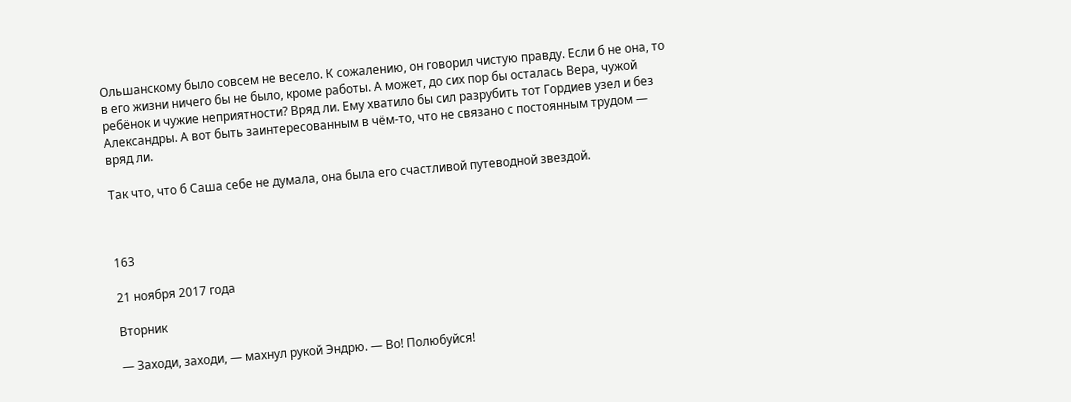Ольшанскому было совсем не весело. К сожалению, он говорил чистую правду. Если б не она, то в его жизни ничего бы не было, кроме работы. А может, до сих пор бы осталась Вера, чужой ребёнок и чужие неприятности? Вряд ли. Ему хватило бы сил разрубить тот Гордиев узел и без Александры. А вот быть заинтересованным в чём-то, что не связано с постоянным трудом — вряд ли.

Так что, что б Саша себе не думала, она была его счастливой путеводной звездой.



163

21 ноября 2017 года

Вторник

— Заходи, заходи, — махнул рукой Эндрю. — Во! Полюбуйся!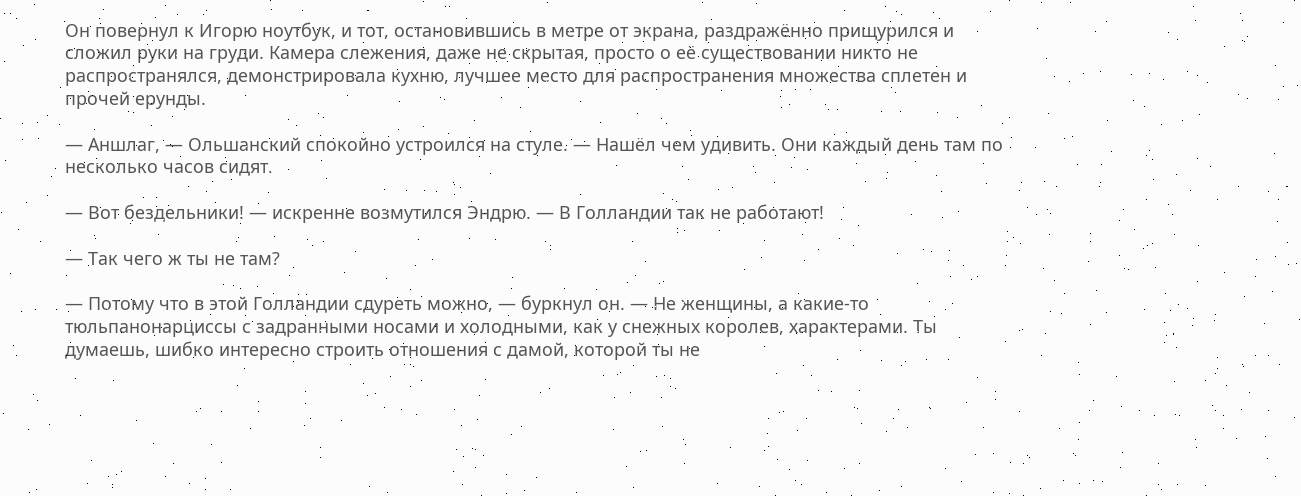Он повернул к Игорю ноутбук, и тот, остановившись в метре от экрана, раздражённо прищурился и сложил руки на груди. Камера слежения, даже не скрытая, просто о её существовании никто не распространялся, демонстрировала кухню, лучшее место для распространения множества сплетен и прочей ерунды.

— Аншлаг, — Ольшанский спокойно устроился на стуле. — Нашёл чем удивить. Они каждый день там по несколько часов сидят.

— Вот бездельники! — искренне возмутился Эндрю. — В Голландии так не работают!

— Так чего ж ты не там?

— Потому что в этой Голландии сдуреть можно, — буркнул он. — Не женщины, а какие-то тюльпанонарциссы с задранными носами и холодными, как у снежных королев, характерами. Ты думаешь, шибко интересно строить отношения с дамой, которой ты не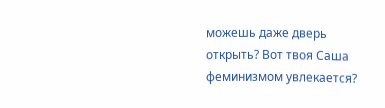можешь даже дверь открыть? Вот твоя Саша феминизмом увлекается?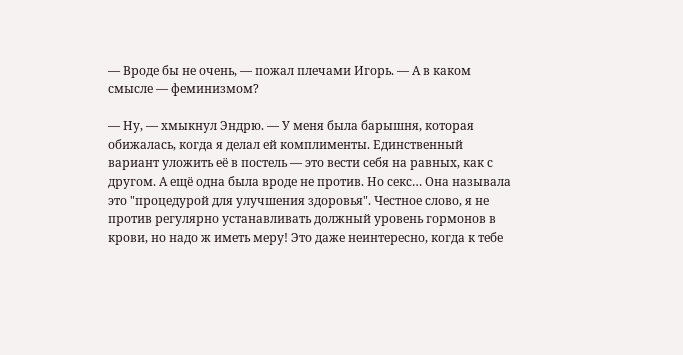— Вроде бы не очень, — пожал плечами Игорь. — А в каком смысле — феминизмом?

— Ну, — хмыкнул Эндрю. — У меня была барышня, которая обижалась, когда я делал ей комплименты. Единственный вариант уложить её в постель — это вести себя на равных, как с другом. А ещё одна была вроде не против. Но секс… Она называла это "процедурой для улучшения здоровья". Честное слово, я не против регулярно устанавливать должный уровень гормонов в крови, но надо ж иметь меру! Это даже неинтересно, когда к тебе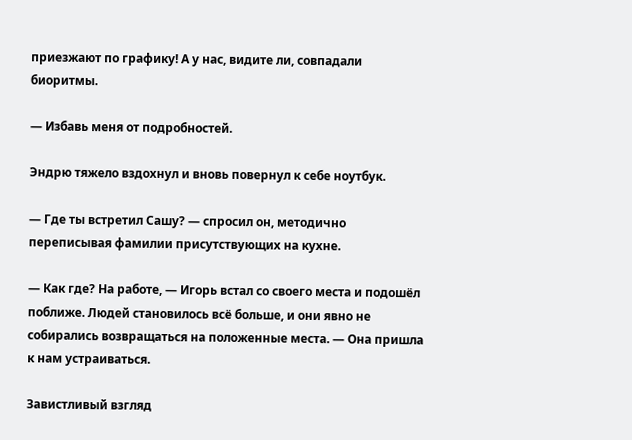приезжают по графику! А у нас, видите ли, совпадали биоритмы.

— Избавь меня от подробностей.

Эндрю тяжело вздохнул и вновь повернул к себе ноутбук.

— Где ты встретил Сашу? — спросил он, методично переписывая фамилии присутствующих на кухне.

— Как где? На работе, — Игорь встал со своего места и подошёл поближе. Людей становилось всё больше, и они явно не собирались возвращаться на положенные места. — Она пришла к нам устраиваться.

Завистливый взгляд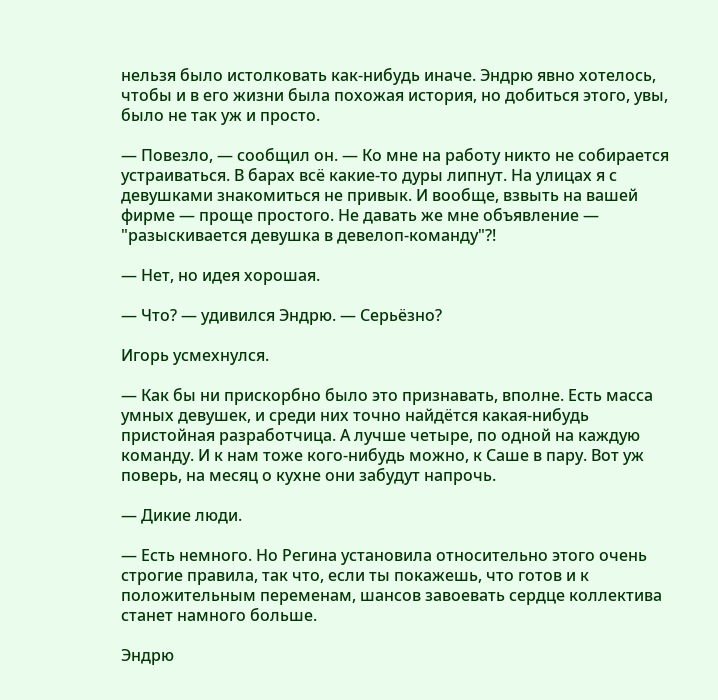нельзя было истолковать как-нибудь иначе. Эндрю явно хотелось, чтобы и в его жизни была похожая история, но добиться этого, увы, было не так уж и просто.

— Повезло, — сообщил он. — Ко мне на работу никто не собирается устраиваться. В барах всё какие-то дуры липнут. На улицах я с девушками знакомиться не привык. И вообще, взвыть на вашей фирме — проще простого. Не давать же мне объявление — "разыскивается девушка в девелоп-команду"?!

— Нет, но идея хорошая.

— Что? — удивился Эндрю. — Серьёзно?

Игорь усмехнулся.

— Как бы ни прискорбно было это признавать, вполне. Есть масса умных девушек, и среди них точно найдётся какая-нибудь пристойная разработчица. А лучше четыре, по одной на каждую команду. И к нам тоже кого-нибудь можно, к Саше в пару. Вот уж поверь, на месяц о кухне они забудут напрочь.

— Дикие люди.

— Есть немного. Но Регина установила относительно этого очень строгие правила, так что, если ты покажешь, что готов и к положительным переменам, шансов завоевать сердце коллектива станет намного больше.

Эндрю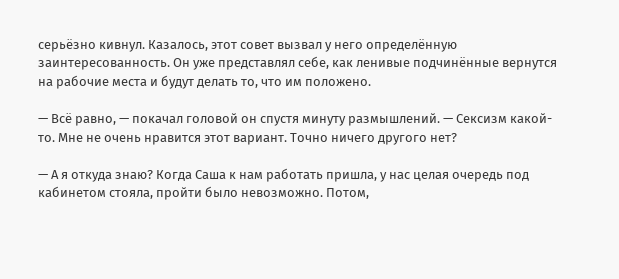серьёзно кивнул. Казалось, этот совет вызвал у него определённую заинтересованность. Он уже представлял себе, как ленивые подчинённые вернутся на рабочие места и будут делать то, что им положено.

— Всё равно, — покачал головой он спустя минуту размышлений. — Сексизм какой-то. Мне не очень нравится этот вариант. Точно ничего другого нет?

— А я откуда знаю? Когда Саша к нам работать пришла, у нас целая очередь под кабинетом стояла, пройти было невозможно. Потом,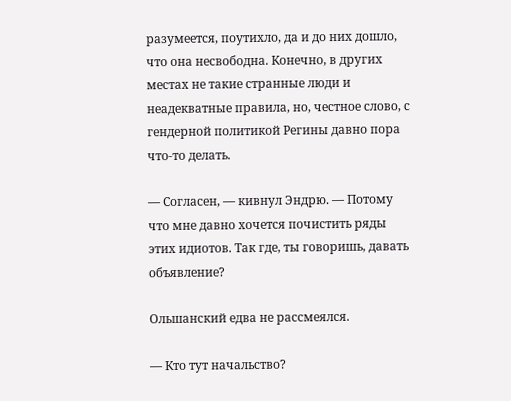разумеется, поутихло, да и до них дошло, что она несвободна. Конечно, в других местах не такие странные люди и неадекватные правила, но, честное слово, с гендерной политикой Регины давно пора что-то делать.

— Согласен, — кивнул Эндрю. — Потому что мне давно хочется почистить ряды этих идиотов. Так где, ты говоришь, давать объявление?

Ольшанский едва не рассмеялся.

— Кто тут начальство?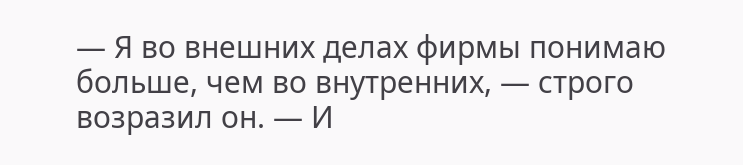— Я во внешних делах фирмы понимаю больше, чем во внутренних, — строго возразил он. — И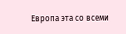Европа эта со всеми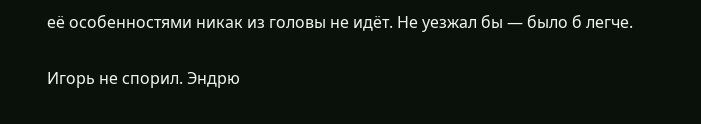её особенностями никак из головы не идёт. Не уезжал бы — было б легче.

Игорь не спорил. Эндрю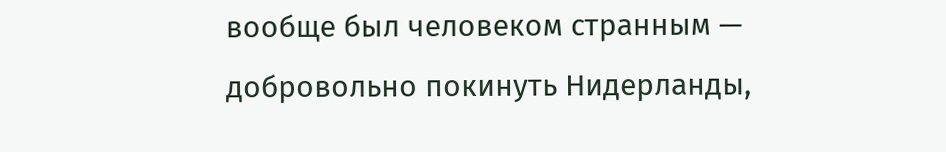вообще был человеком странным — добровольно покинуть Нидерланды,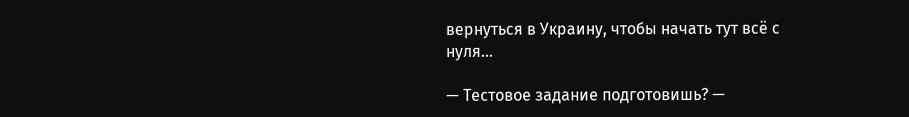вернуться в Украину, чтобы начать тут всё с нуля…

— Тестовое задание подготовишь? —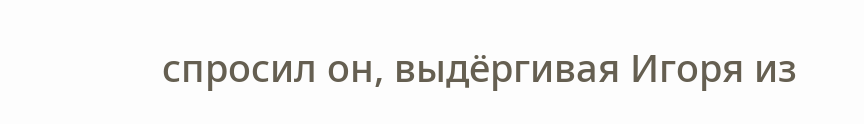спросил он, выдёргивая Игоря из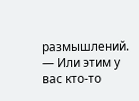размышлений. — Или этим у вас кто-то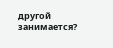другой занимается?